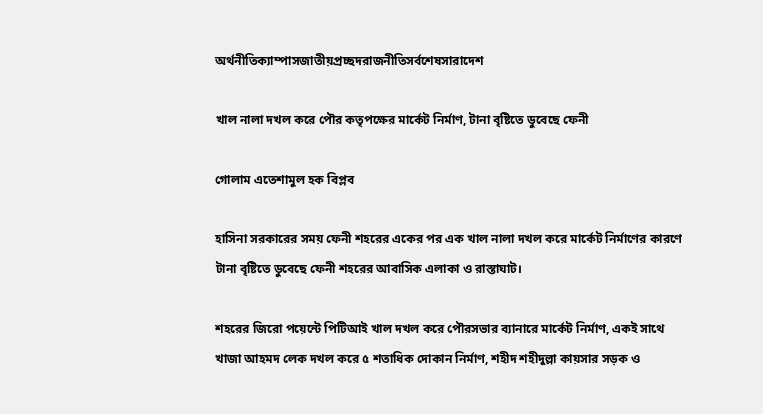অর্থনীতিক্যাম্পাসজাতীয়প্রচ্ছদরাজনীতিসর্বশেষসারাদেশ

খাল নালা দখল করে পৌর কতৃপক্ষের মার্কেট নির্মাণ, টানা বৃষ্টিতে ডুবেছে ফেনী

গোলাম এতেশামুল হক বিপ্লব

হাসিনা সরকারের সময় ফেনী শহরের একের পর এক খাল নালা দখল করে মার্কেট নির্মাণের কারণে টানা বৃষ্টিতে ডুবেছে ফেনী শহরের আবাসিক এলাকা ও রাস্তাঘাট।

শহরের জিরো পয়েন্টে পিটিআই খাল দখল করে পৌরসভার ব্যানারে মার্কেট নির্মাণ, একই সাথে খাজা আহমদ লেক দখল করে ৫ শতাধিক দোকান নির্মাণ, শহীদ শহীদুল্লা কায়সার সড়ক ও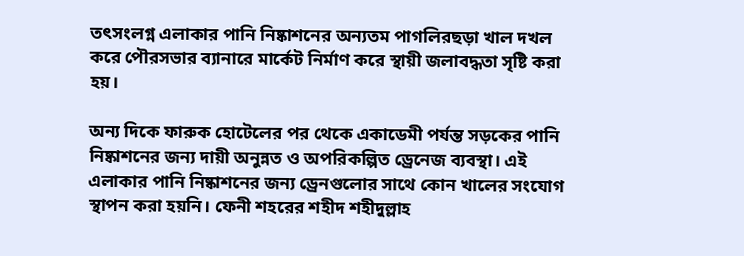তৎসংলগ্ন এলাকার পানি নিষ্কাশনের অন্যতম পাগলিরছড়া খাল দখল করে পৌরসভার ব্যানারে মার্কেট নির্মাণ করে স্থায়ী জলাবদ্ধতা সৃষ্টি করা হয়।

অন্য দিকে ফারুক হোটেলের পর থেকে একাডেমী পর্যন্ত সড়কের পানি নিষ্কাশনের জন্য দায়ী অনুন্নত ও অপরিকল্পিত ড্রেনেজ ব্যবস্থা। এই এলাকার পানি নিষ্কাশনের জন্য ড্রেনগুলোর সাথে কোন খালের সংযোগ স্থাপন করা হয়নি। ফেনী শহরের শহীদ শহীদুল্লাহ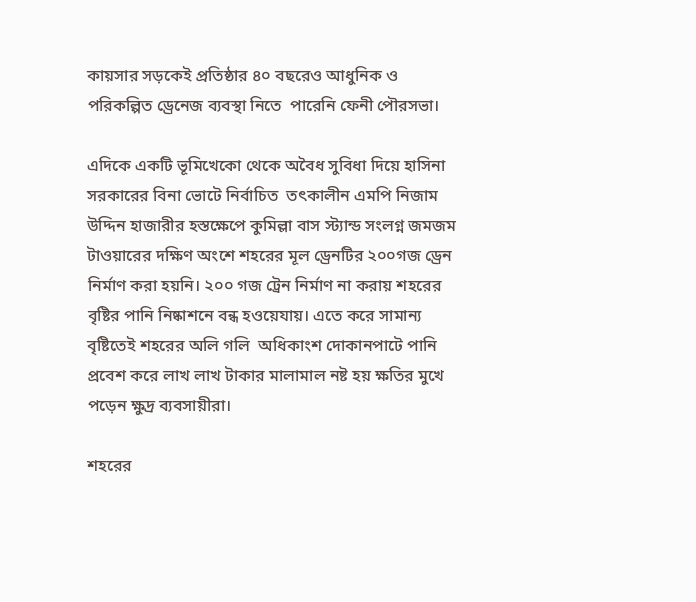কায়সার সড়কেই প্রতিষ্ঠার ৪০ বছরেও আধুনিক ও পরিকল্পিত ড্রেনেজ ব্যবস্থা নিতে  পারেনি ফেনী পৌরসভা।

এদিকে একটি ভূমিখেকো থেকে অবৈধ সুবিধা দিয়ে হাসিনা সরকারের বিনা ভোটে নির্বাচিত  তৎকালীন এমপি নিজাম উদ্দিন হাজারীর হস্তক্ষেপে কুমিল্লা বাস স্ট্যান্ড সংলগ্ন জমজম টাওয়ারের দক্ষিণ অংশে শহরের মূল ড্রেনটির ২০০গজ ড্রেন নির্মাণ করা হয়নি। ২০০ গজ ট্রেন নির্মাণ না করায় শহরের বৃষ্টির পানি নিষ্কাশনে বন্ধ হওয়েযায়। এতে করে সামান্য বৃষ্টিতেই শহরের অলি গলি  অধিকাংশ দোকানপাটে পানি প্রবেশ করে লাখ লাখ টাকার মালামাল নষ্ট হয় ক্ষতির মুখে পড়েন ক্ষুদ্র ব্যবসায়ীরা।

শহরের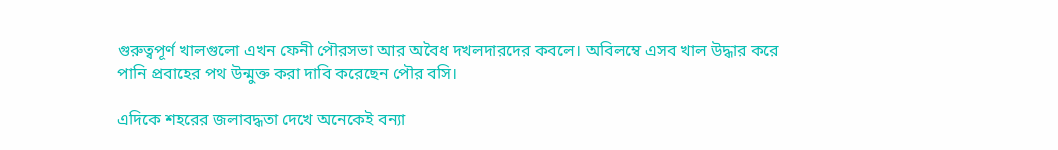গুরুত্বপূর্ণ খালগুলো এখন ফেনী পৌরসভা আর অবৈধ দখলদারদের কবলে। অবিলম্বে এসব খাল উদ্ধার করে পানি প্রবাহের পথ উন্মুক্ত করা দাবি করেছেন পৌর বসি।

এদিকে শহরের জলাবদ্ধতা দেখে অনেকেই বন্যা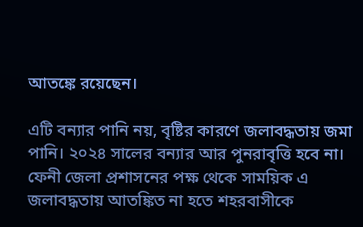আতঙ্কে রয়েছেন।

এটি বন্যার পানি নয়, বৃষ্টির কারণে জলাবদ্ধতায় জমা পানি। ২০২৪ সালের বন্যার আর পুনরাবৃত্তি হবে না। ফেনী জেলা প্রশাসনের পক্ষ থেকে সাময়িক এ  জলাবদ্ধতায় আতঙ্কিত না হতে শহরবাসীকে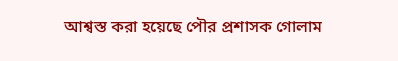আশ্বস্ত করা হয়েছে পৌর প্রশাসক গোলাম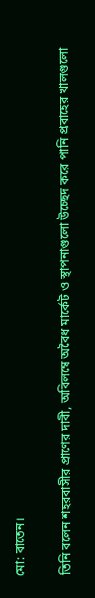মো: বাতেন।

তিনি বলেন শহরবাসীর প্রাণের দাবী, অবিলম্বে অবৈধ মার্কেট ও স্থাপনাগুলো উচ্ছেদ করে পানি প্রবাহের খালগুলো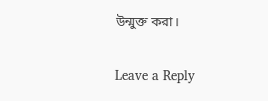উন্মুক্ত করা।

Leave a Reply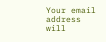Your email address will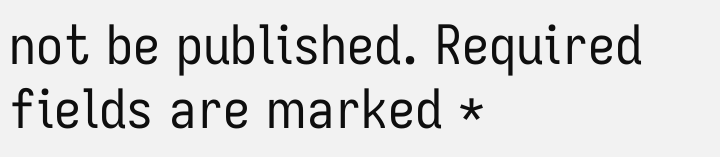not be published. Required fields are marked *